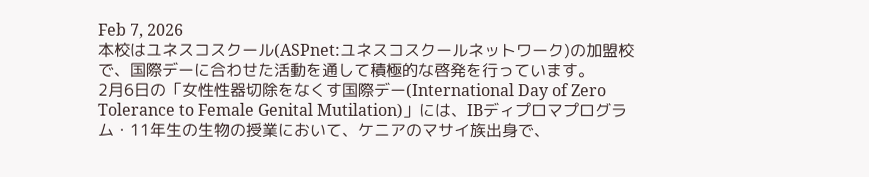Feb 7, 2026
本校はユネスコスクール(ASPnet:ユネスコスクールネットワーク)の加盟校 で、国際デーに合わせた活動を通して積極的な啓発を行っています。
2月6日の「女性性器切除をなくす国際デー(International Day of Zero Tolerance to Female Genital Mutilation)」には、IBディプロマプログラム・11年生の生物の授業において、ケニアのマサイ族出身で、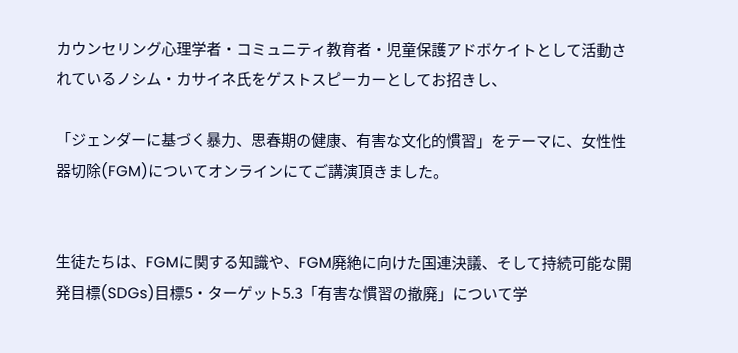カウンセリング心理学者・コミュニティ教育者・児童保護アドボケイトとして活動されているノシム・カサイネ氏をゲストスピーカーとしてお招きし、

「ジェンダーに基づく暴力、思春期の健康、有害な文化的慣習」をテーマに、女性性器切除(FGM)についてオンラインにてご講演頂きました。


生徒たちは、FGMに関する知識や、FGM廃絶に向けた国連決議、そして持続可能な開発目標(SDGs)目標5・ターゲット5.3「有害な慣習の撤廃」について学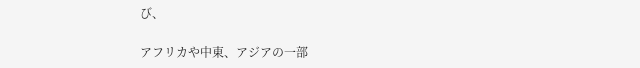び、

アフリカや中東、アジアの一部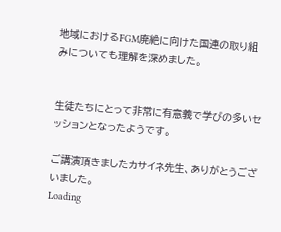地域におけるFGM廃絶に向けた国連の取り組みについても理解を深めました。


生徒たちにとって非常に有意義で学びの多いセッションとなったようです。

ご講演頂きましたカサイネ先生、ありがとうございました。
Loading